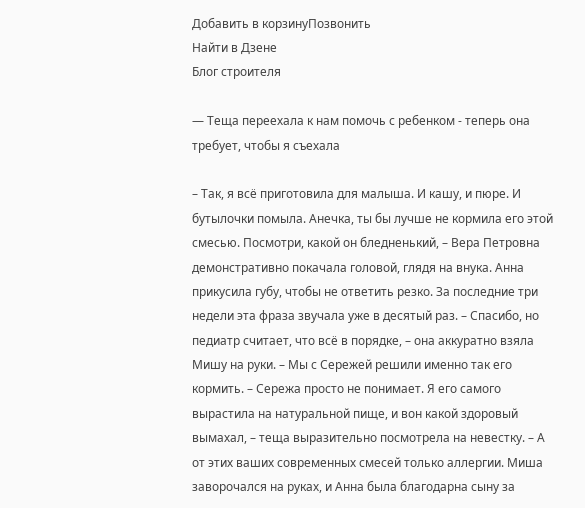Добавить в корзинуПозвонить
Найти в Дзене
Блог строителя

— Теща переехала к нам помочь с ребенком - теперь она требует, чтобы я съехала

– Так, я всё приготовила для малыша. И кашу, и пюре. И бутылочки помыла. Анечка, ты бы лучше не кормила его этой смесью. Посмотри, какой он бледненький, – Вера Петровна демонстративно покачала головой, глядя на внука. Анна прикусила губу, чтобы не ответить резко. За последние три недели эта фраза звучала уже в десятый раз. – Спасибо, но педиатр считает, что всё в порядке, – она аккуратно взяла Мишу на руки. – Мы с Сережей решили именно так его кормить. – Сережа просто не понимает. Я его самого вырастила на натуральной пище, и вон какой здоровый вымахал, – теща выразительно посмотрела на невестку. – А от этих ваших современных смесей только аллергии. Миша заворочался на руках, и Анна была благодарна сыну за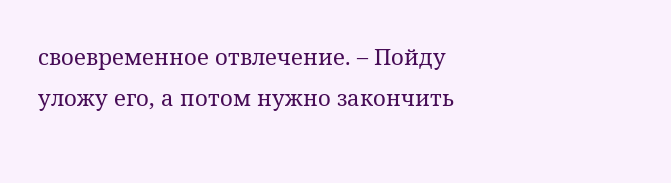своевременное отвлечение. – Пойду уложу его, а потом нужно закончить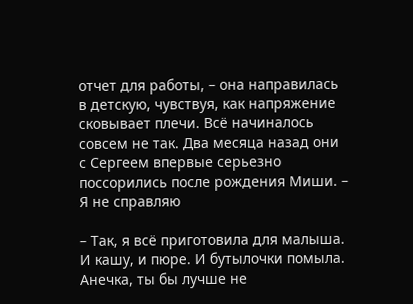отчет для работы, – она направилась в детскую, чувствуя, как напряжение сковывает плечи. Всё начиналось совсем не так. Два месяца назад они с Сергеем впервые серьезно поссорились после рождения Миши. – Я не справляю

– Так, я всё приготовила для малыша. И кашу, и пюре. И бутылочки помыла. Анечка, ты бы лучше не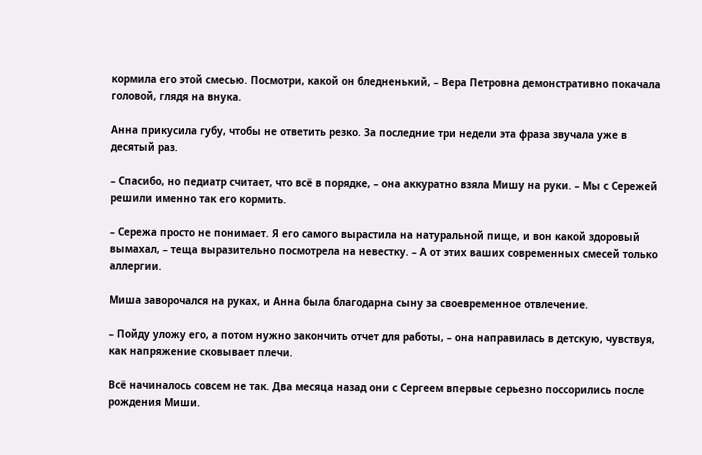кормила его этой смесью. Посмотри, какой он бледненький, – Вера Петровна демонстративно покачала головой, глядя на внука.

Анна прикусила губу, чтобы не ответить резко. За последние три недели эта фраза звучала уже в десятый раз.

– Спасибо, но педиатр считает, что всё в порядке, – она аккуратно взяла Мишу на руки. – Мы с Сережей решили именно так его кормить.

– Сережа просто не понимает. Я его самого вырастила на натуральной пище, и вон какой здоровый вымахал, – теща выразительно посмотрела на невестку. – А от этих ваших современных смесей только аллергии.

Миша заворочался на руках, и Анна была благодарна сыну за своевременное отвлечение.

– Пойду уложу его, а потом нужно закончить отчет для работы, – она направилась в детскую, чувствуя, как напряжение сковывает плечи.

Всё начиналось совсем не так. Два месяца назад они с Сергеем впервые серьезно поссорились после рождения Миши.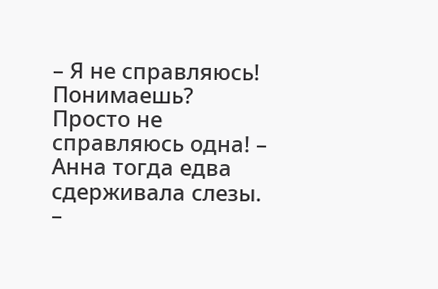– Я не справляюсь! Понимаешь? Просто не справляюсь одна! – Анна тогда едва сдерживала слезы. –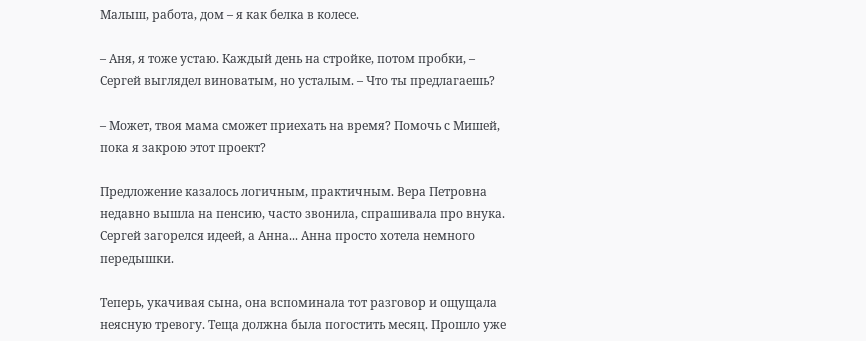Малыш, работа, дом – я как белка в колесе.

– Аня, я тоже устаю. Каждый день на стройке, потом пробки, – Сергей выглядел виноватым, но усталым. – Что ты предлагаешь?

– Может, твоя мама сможет приехать на время? Помочь с Мишей, пока я закрою этот проект?

Предложение казалось логичным, практичным. Вера Петровна недавно вышла на пенсию, часто звонила, спрашивала про внука. Сергей загорелся идеей, а Анна... Анна просто хотела немного передышки.

Теперь, укачивая сына, она вспоминала тот разговор и ощущала неясную тревогу. Теща должна была погостить месяц. Прошло уже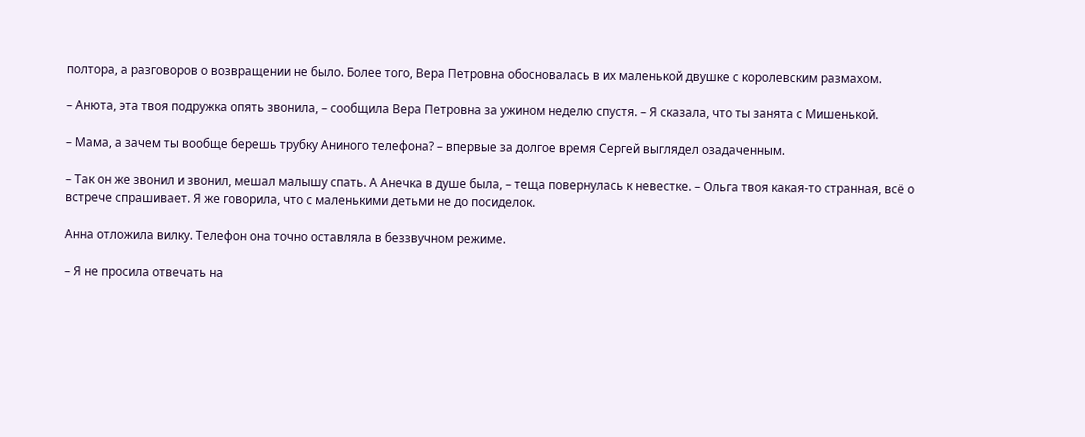полтора, а разговоров о возвращении не было. Более того, Вера Петровна обосновалась в их маленькой двушке с королевским размахом.

– Анюта, эта твоя подружка опять звонила, – сообщила Вера Петровна за ужином неделю спустя. – Я сказала, что ты занята с Мишенькой.

– Мама, а зачем ты вообще берешь трубку Аниного телефона? – впервые за долгое время Сергей выглядел озадаченным.

– Так он же звонил и звонил, мешал малышу спать. А Анечка в душе была, – теща повернулась к невестке. – Ольга твоя какая-то странная, всё о встрече спрашивает. Я же говорила, что с маленькими детьми не до посиделок.

Анна отложила вилку. Телефон она точно оставляла в беззвучном режиме.

– Я не просила отвечать на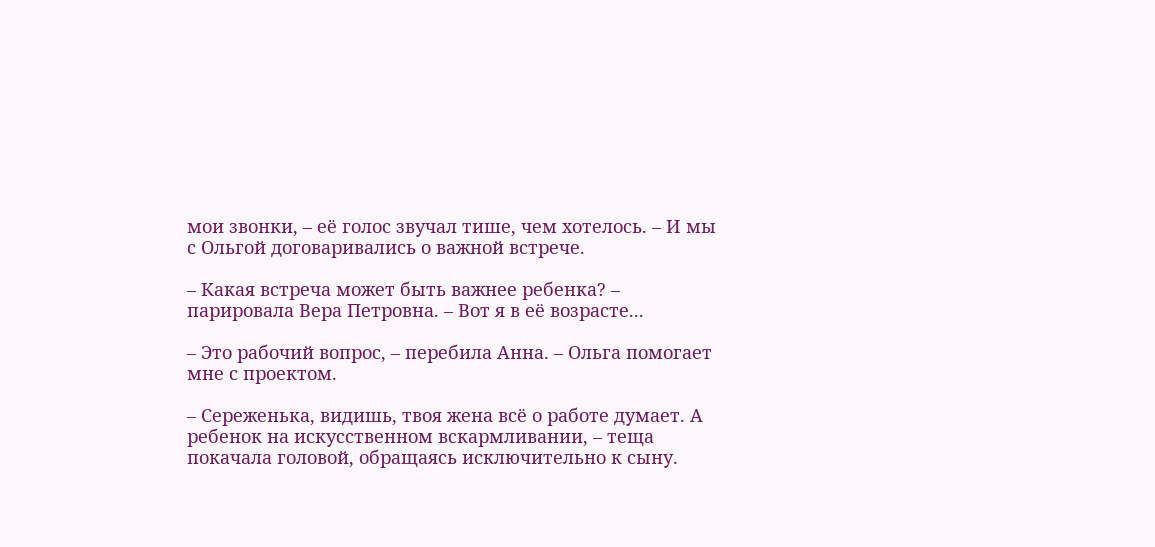мои звонки, – её голос звучал тише, чем хотелось. – И мы с Ольгой договаривались о важной встрече.

– Какая встреча может быть важнее ребенка? – парировала Вера Петровна. – Вот я в её возрасте...

– Это рабочий вопрос, – перебила Анна. – Ольга помогает мне с проектом.

– Сереженька, видишь, твоя жена всё о работе думает. А ребенок на искусственном вскармливании, – теща покачала головой, обращаясь исключительно к сыну.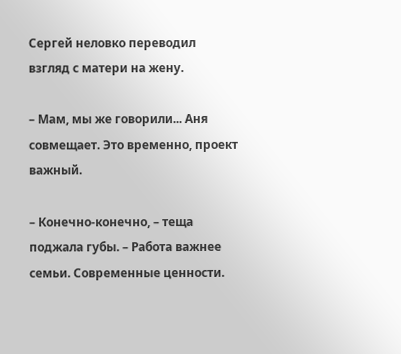Сергей неловко переводил взгляд с матери на жену.

– Мам, мы же говорили... Аня совмещает. Это временно, проект важный.

– Конечно-конечно, – теща поджала губы. – Работа важнее семьи. Современные ценности.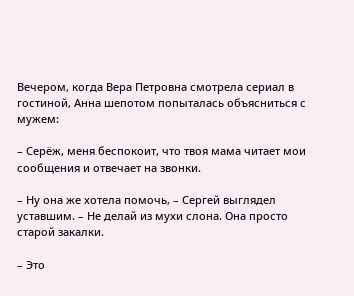Вечером, когда Вера Петровна смотрела сериал в гостиной, Анна шепотом попыталась объясниться с мужем:

– Серёж, меня беспокоит, что твоя мама читает мои сообщения и отвечает на звонки.

– Ну она же хотела помочь, – Сергей выглядел уставшим. – Не делай из мухи слона. Она просто старой закалки.

– Это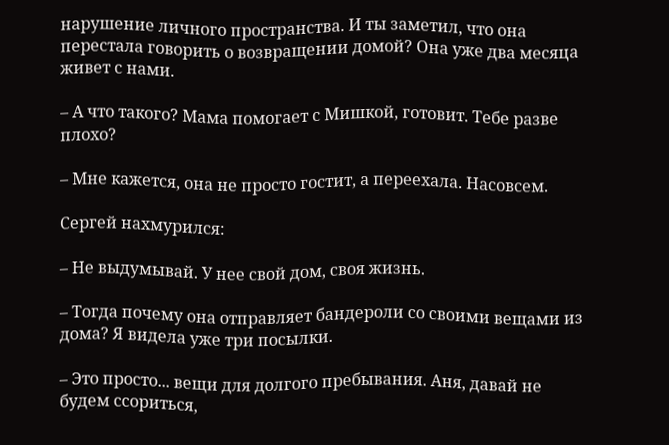нарушение личного пространства. И ты заметил, что она перестала говорить о возвращении домой? Она уже два месяца живет с нами.

– А что такого? Мама помогает с Мишкой, готовит. Тебе разве плохо?

– Мне кажется, она не просто гостит, а переехала. Насовсем.

Сергей нахмурился:

– Не выдумывай. У нее свой дом, своя жизнь.

– Тогда почему она отправляет бандероли со своими вещами из дома? Я видела уже три посылки.

– Это просто... вещи для долгого пребывания. Аня, давай не будем ссориться,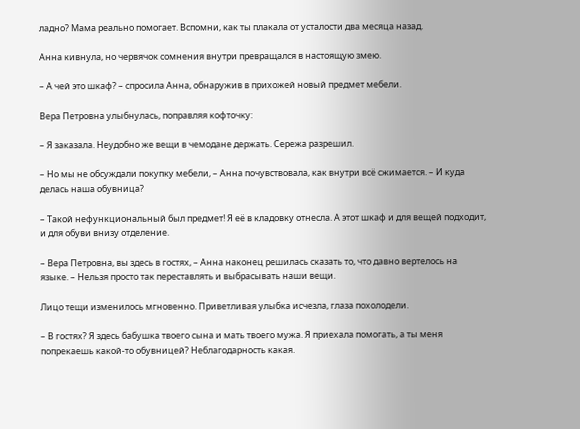ладно? Мама реально помогает. Вспомни, как ты плакала от усталости два месяца назад.

Анна кивнула, но червячок сомнения внутри превращался в настоящую змею.

– А чей это шкаф? – спросила Анна, обнаружив в прихожей новый предмет мебели.

Вера Петровна улыбнулась, поправляя кофточку:

– Я заказала. Неудобно же вещи в чемодане держать. Сережа разрешил.

– Но мы не обсуждали покупку мебели, – Анна почувствовала, как внутри всё сжимается. – И куда делась наша обувница?

– Такой нефункциональный был предмет! Я её в кладовку отнесла. А этот шкаф и для вещей подходит, и для обуви внизу отделение.

– Вера Петровна, вы здесь в гостях, – Анна наконец решилась сказать то, что давно вертелось на языке. – Нельзя просто так переставлять и выбрасывать наши вещи.

Лицо тещи изменилось мгновенно. Приветливая улыбка исчезла, глаза похолодели.

– В гостях? Я здесь бабушка твоего сына и мать твоего мужа. Я приехала помогать, а ты меня попрекаешь какой-то обувницей? Неблагодарность какая.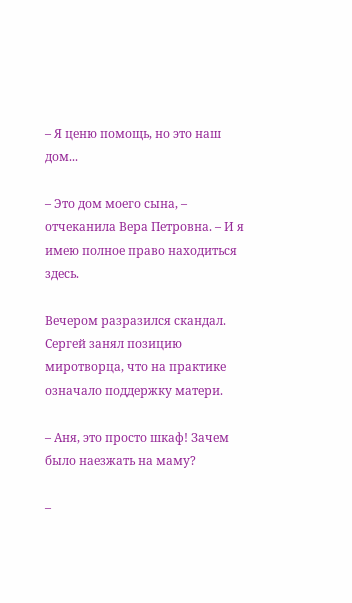– Я ценю помощь, но это наш дом...

– Это дом моего сына, – отчеканила Вера Петровна. – И я имею полное право находиться здесь.

Вечером разразился скандал. Сергей занял позицию миротворца, что на практике означало поддержку матери.

– Аня, это просто шкаф! Зачем было наезжать на маму?

–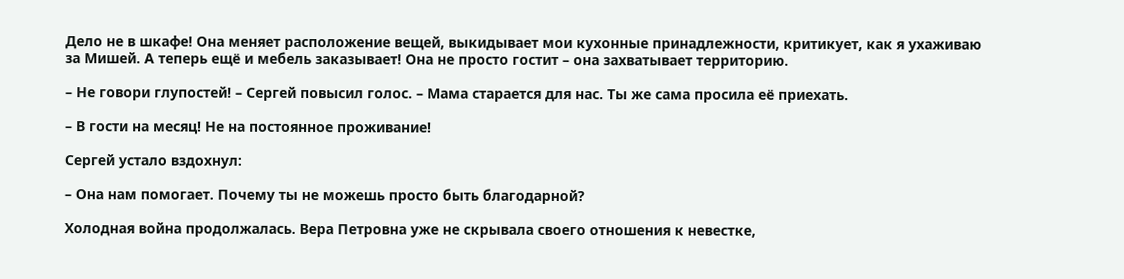Дело не в шкафе! Она меняет расположение вещей, выкидывает мои кухонные принадлежности, критикует, как я ухаживаю за Мишей. А теперь ещё и мебель заказывает! Она не просто гостит – она захватывает территорию.

– Не говори глупостей! – Сергей повысил голос. – Мама старается для нас. Ты же сама просила её приехать.

– В гости на месяц! Не на постоянное проживание!

Сергей устало вздохнул:

– Она нам помогает. Почему ты не можешь просто быть благодарной?

Холодная война продолжалась. Вера Петровна уже не скрывала своего отношения к невестке,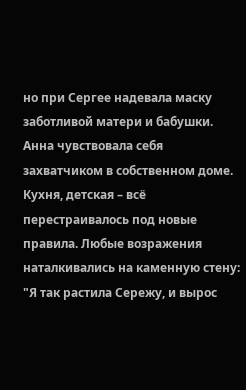но при Сергее надевала маску заботливой матери и бабушки. Анна чувствовала себя захватчиком в собственном доме. Кухня, детская – всё перестраивалось под новые правила. Любые возражения наталкивались на каменную стену: "Я так растила Сережу, и вырос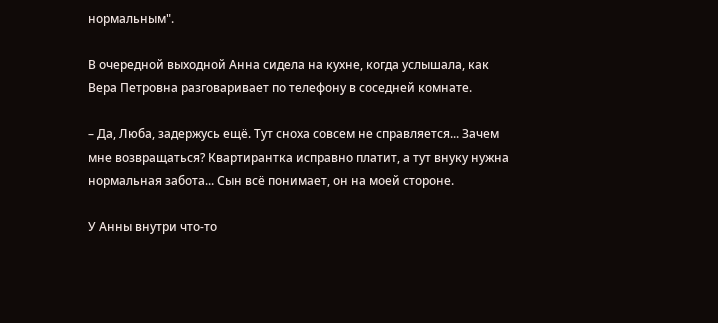нормальным".

В очередной выходной Анна сидела на кухне, когда услышала, как Вера Петровна разговаривает по телефону в соседней комнате.

– Да, Люба, задержусь ещё. Тут сноха совсем не справляется... Зачем мне возвращаться? Квартирантка исправно платит, а тут внуку нужна нормальная забота... Сын всё понимает, он на моей стороне.

У Анны внутри что-то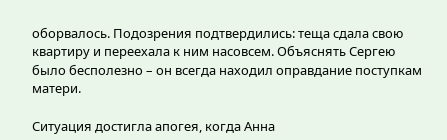оборвалось. Подозрения подтвердились: теща сдала свою квартиру и переехала к ним насовсем. Объяснять Сергею было бесполезно – он всегда находил оправдание поступкам матери.

Ситуация достигла апогея, когда Анна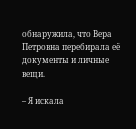обнаружила, что Вера Петровна перебирала её документы и личные вещи.

– Я искала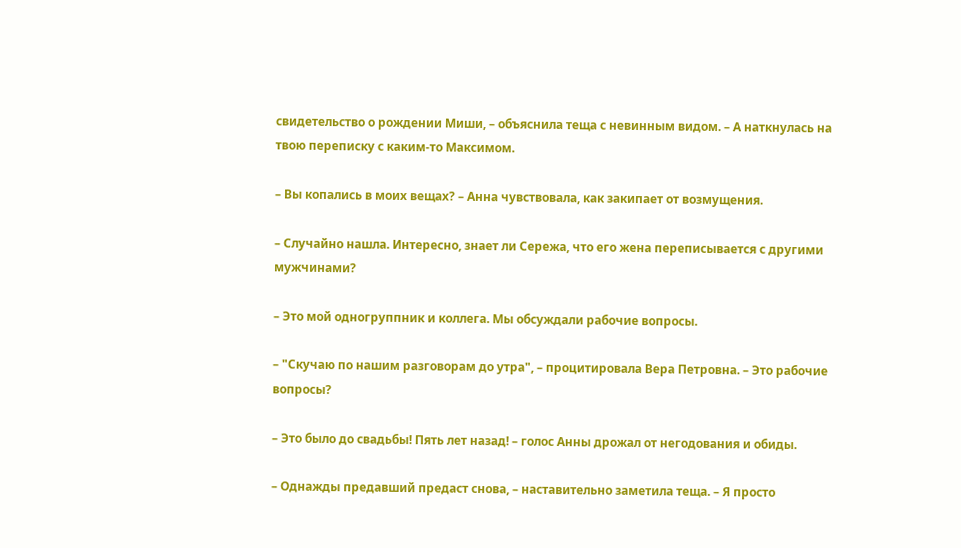свидетельство о рождении Миши, – объяснила теща с невинным видом. – А наткнулась на твою переписку с каким-то Максимом.

– Вы копались в моих вещах? – Анна чувствовала, как закипает от возмущения.

– Случайно нашла. Интересно, знает ли Сережа, что его жена переписывается с другими мужчинами?

– Это мой одногруппник и коллега. Мы обсуждали рабочие вопросы.

– "Скучаю по нашим разговорам до утра", – процитировала Вера Петровна. – Это рабочие вопросы?

– Это было до свадьбы! Пять лет назад! – голос Анны дрожал от негодования и обиды.

– Однажды предавший предаст снова, – наставительно заметила теща. – Я просто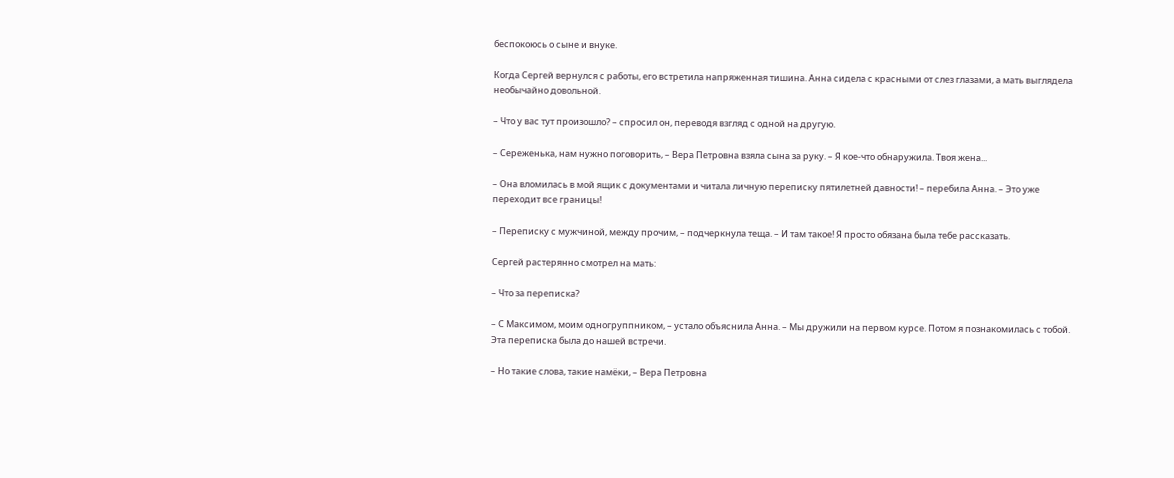беспокоюсь о сыне и внуке.

Когда Сергей вернулся с работы, его встретила напряженная тишина. Анна сидела с красными от слез глазами, а мать выглядела необычайно довольной.

– Что у вас тут произошло? – спросил он, переводя взгляд с одной на другую.

– Сереженька, нам нужно поговорить, – Вера Петровна взяла сына за руку. – Я кое-что обнаружила. Твоя жена...

– Она вломилась в мой ящик с документами и читала личную переписку пятилетней давности! – перебила Анна. – Это уже переходит все границы!

– Переписку с мужчиной, между прочим, – подчеркнула теща. – И там такое! Я просто обязана была тебе рассказать.

Сергей растерянно смотрел на мать:

– Что за переписка?

– С Максимом, моим одногруппником, – устало объяснила Анна. – Мы дружили на первом курсе. Потом я познакомилась с тобой. Эта переписка была до нашей встречи.

– Но такие слова, такие намёки, – Вера Петровна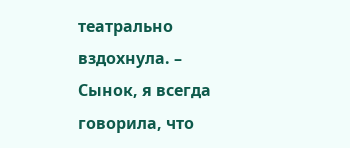театрально вздохнула. – Сынок, я всегда говорила, что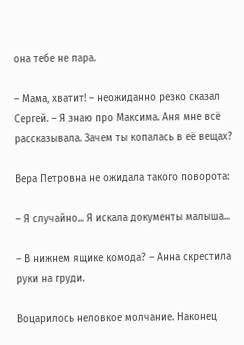она тебе не пара.

– Мама, хватит! – неожиданно резко сказал Сергей. – Я знаю про Максима. Аня мне всё рассказывала. Зачем ты копалась в её вещах?

Вера Петровна не ожидала такого поворота:

– Я случайно... Я искала документы малыша...

– В нижнем ящике комода? – Анна скрестила руки на груди.

Воцарилось неловкое молчание. Наконец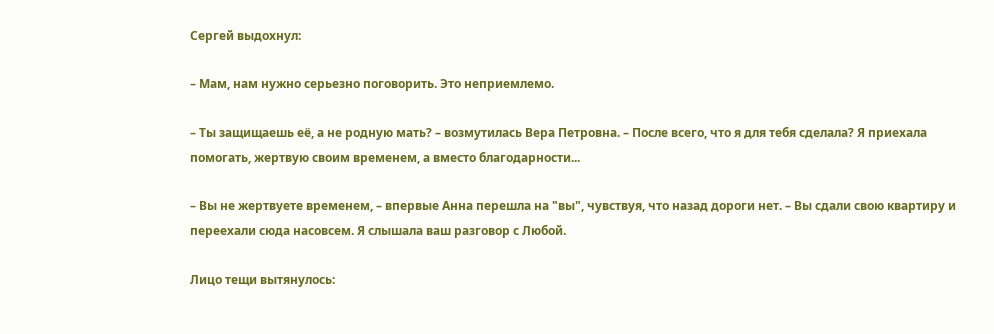Сергей выдохнул:

– Мам, нам нужно серьезно поговорить. Это неприемлемо.

– Ты защищаешь её, а не родную мать? – возмутилась Вера Петровна. – После всего, что я для тебя сделала? Я приехала помогать, жертвую своим временем, а вместо благодарности...

– Вы не жертвуете временем, – впервые Анна перешла на "вы", чувствуя, что назад дороги нет. – Вы сдали свою квартиру и переехали сюда насовсем. Я слышала ваш разговор с Любой.

Лицо тещи вытянулось: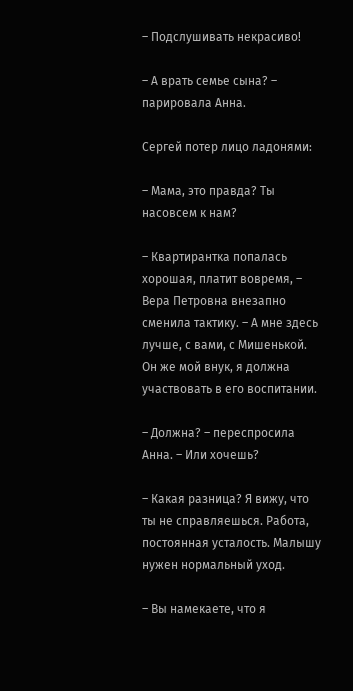– Подслушивать некрасиво!

– А врать семье сына? – парировала Анна.

Сергей потер лицо ладонями:

– Мама, это правда? Ты насовсем к нам?

– Квартирантка попалась хорошая, платит вовремя, – Вера Петровна внезапно сменила тактику. – А мне здесь лучше, с вами, с Мишенькой. Он же мой внук, я должна участвовать в его воспитании.

– Должна? – переспросила Анна. – Или хочешь?

– Какая разница? Я вижу, что ты не справляешься. Работа, постоянная усталость. Малышу нужен нормальный уход.

– Вы намекаете, что я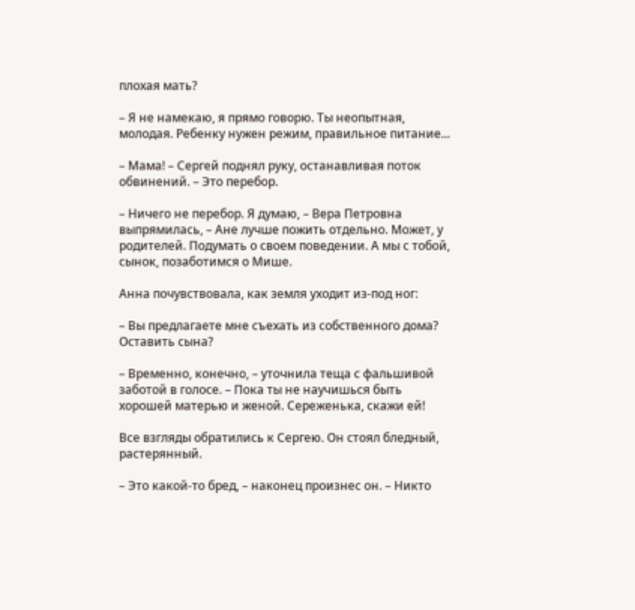плохая мать?

– Я не намекаю, я прямо говорю. Ты неопытная, молодая. Ребенку нужен режим, правильное питание...

– Мама! – Сергей поднял руку, останавливая поток обвинений. – Это перебор.

– Ничего не перебор. Я думаю, – Вера Петровна выпрямилась, – Ане лучше пожить отдельно. Может, у родителей. Подумать о своем поведении. А мы с тобой, сынок, позаботимся о Мише.

Анна почувствовала, как земля уходит из-под ног:

– Вы предлагаете мне съехать из собственного дома? Оставить сына?

– Временно, конечно, – уточнила теща с фальшивой заботой в голосе. – Пока ты не научишься быть хорошей матерью и женой. Сереженька, скажи ей!

Все взгляды обратились к Сергею. Он стоял бледный, растерянный.

– Это какой-то бред, – наконец произнес он. – Никто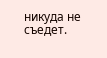никуда не съедет.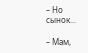– Но сынок...

– Мам,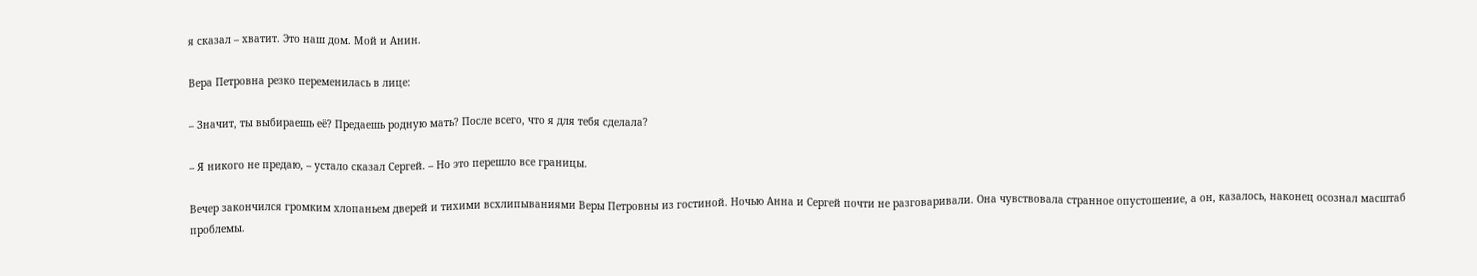я сказал – хватит. Это наш дом. Мой и Анин.

Вера Петровна резко переменилась в лице:

– Значит, ты выбираешь её? Предаешь родную мать? После всего, что я для тебя сделала?

– Я никого не предаю, – устало сказал Сергей. – Но это перешло все границы.

Вечер закончился громким хлопаньем дверей и тихими всхлипываниями Веры Петровны из гостиной. Ночью Анна и Сергей почти не разговаривали. Она чувствовала странное опустошение, а он, казалось, наконец осознал масштаб проблемы.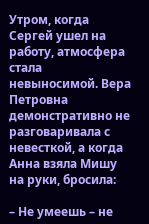Утром, когда Сергей ушел на работу, атмосфера стала невыносимой. Вера Петровна демонстративно не разговаривала с невесткой, а когда Анна взяла Мишу на руки, бросила:

– Не умеешь – не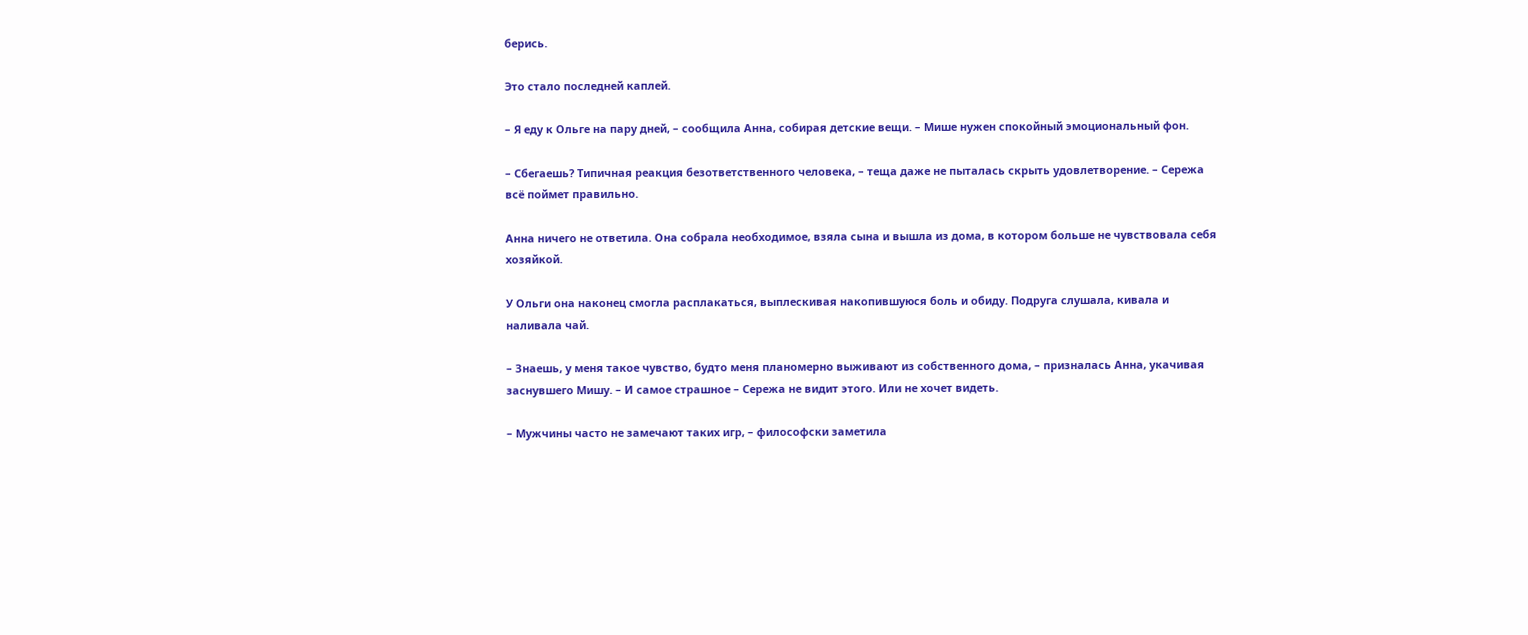берись.

Это стало последней каплей.

– Я еду к Ольге на пару дней, – сообщила Анна, собирая детские вещи. – Мише нужен спокойный эмоциональный фон.

– Сбегаешь? Типичная реакция безответственного человека, – теща даже не пыталась скрыть удовлетворение. – Сережа всё поймет правильно.

Анна ничего не ответила. Она собрала необходимое, взяла сына и вышла из дома, в котором больше не чувствовала себя хозяйкой.

У Ольги она наконец смогла расплакаться, выплескивая накопившуюся боль и обиду. Подруга слушала, кивала и наливала чай.

– Знаешь, у меня такое чувство, будто меня планомерно выживают из собственного дома, – призналась Анна, укачивая заснувшего Мишу. – И самое страшное – Сережа не видит этого. Или не хочет видеть.

– Мужчины часто не замечают таких игр, – философски заметила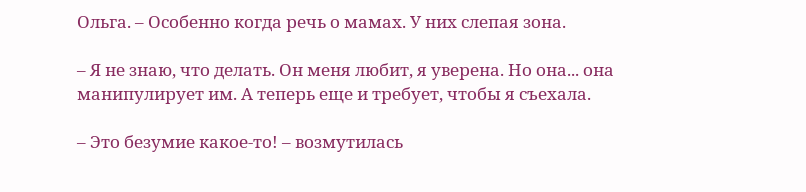Ольга. – Особенно когда речь о мамах. У них слепая зона.

– Я не знаю, что делать. Он меня любит, я уверена. Но она... она манипулирует им. А теперь еще и требует, чтобы я съехала.

– Это безумие какое-то! – возмутилась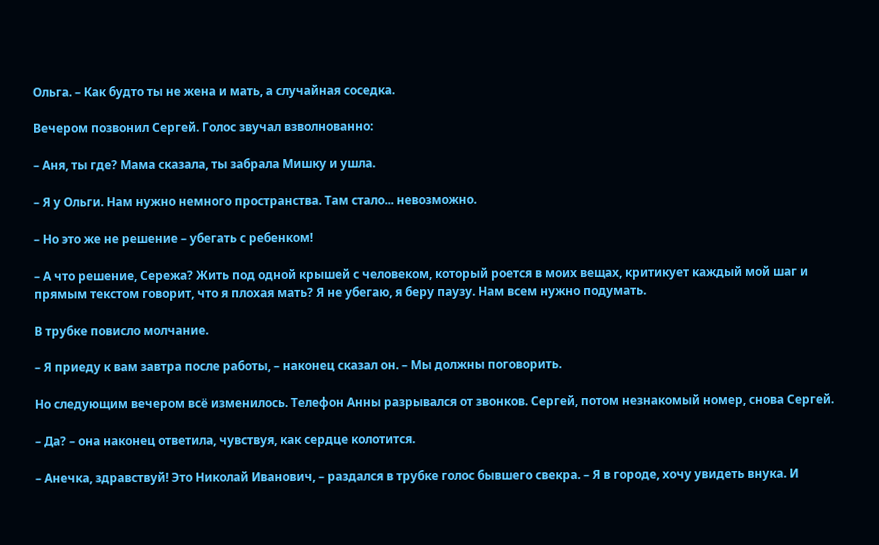Ольга. – Как будто ты не жена и мать, а случайная соседка.

Вечером позвонил Сергей. Голос звучал взволнованно:

– Аня, ты где? Мама сказала, ты забрала Мишку и ушла.

– Я у Ольги. Нам нужно немного пространства. Там стало... невозможно.

– Но это же не решение – убегать с ребенком!

– А что решение, Сережа? Жить под одной крышей с человеком, который роется в моих вещах, критикует каждый мой шаг и прямым текстом говорит, что я плохая мать? Я не убегаю, я беру паузу. Нам всем нужно подумать.

В трубке повисло молчание.

– Я приеду к вам завтра после работы, – наконец сказал он. – Мы должны поговорить.

Но следующим вечером всё изменилось. Телефон Анны разрывался от звонков. Сергей, потом незнакомый номер, снова Сергей.

– Да? – она наконец ответила, чувствуя, как сердце колотится.

– Анечка, здравствуй! Это Николай Иванович, – раздался в трубке голос бывшего свекра. – Я в городе, хочу увидеть внука. И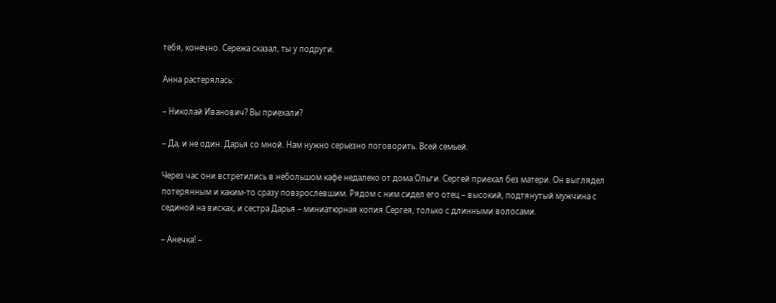тебя, конечно. Сережа сказал, ты у подруги.

Анна растерялась:

– Николай Иванович? Вы приехали?

– Да, и не один. Дарья со мной. Нам нужно серьезно поговорить. Всей семьей.

Через час они встретились в небольшом кафе недалеко от дома Ольги. Сергей приехал без матери. Он выглядел потерянным и каким-то сразу повзрослевшим. Рядом с ним сидел его отец – высокий, подтянутый мужчина с сединой на висках, и сестра Дарья – миниатюрная копия Сергея, только с длинными волосами.

– Анечка! –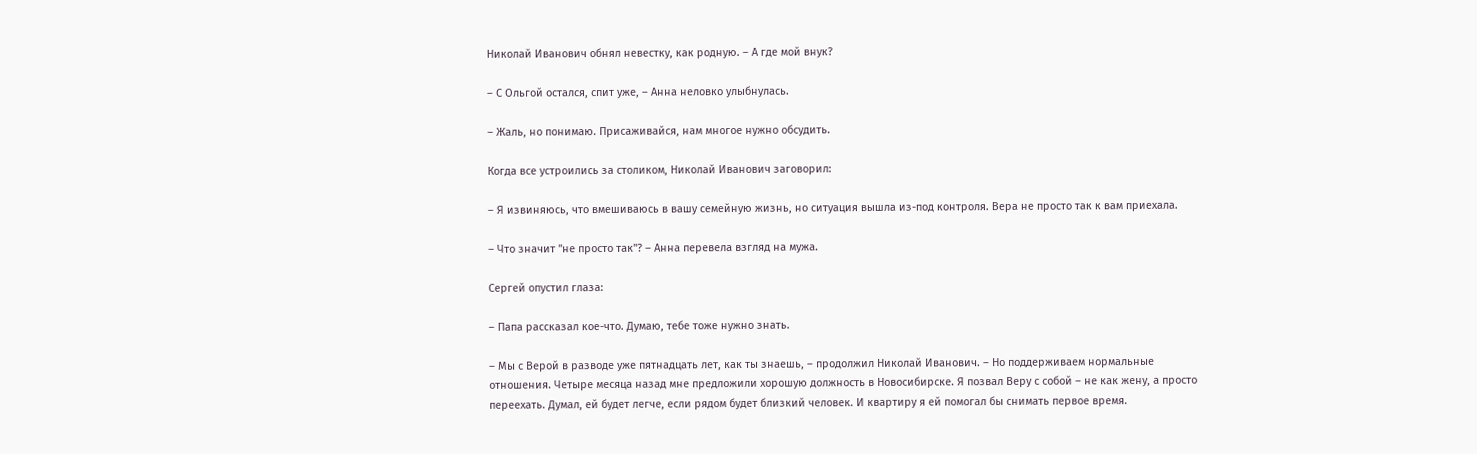Николай Иванович обнял невестку, как родную. – А где мой внук?

– С Ольгой остался, спит уже, – Анна неловко улыбнулась.

– Жаль, но понимаю. Присаживайся, нам многое нужно обсудить.

Когда все устроились за столиком, Николай Иванович заговорил:

– Я извиняюсь, что вмешиваюсь в вашу семейную жизнь, но ситуация вышла из-под контроля. Вера не просто так к вам приехала.

– Что значит "не просто так"? – Анна перевела взгляд на мужа.

Сергей опустил глаза:

– Папа рассказал кое-что. Думаю, тебе тоже нужно знать.

– Мы с Верой в разводе уже пятнадцать лет, как ты знаешь, – продолжил Николай Иванович. – Но поддерживаем нормальные отношения. Четыре месяца назад мне предложили хорошую должность в Новосибирске. Я позвал Веру с собой – не как жену, а просто переехать. Думал, ей будет легче, если рядом будет близкий человек. И квартиру я ей помогал бы снимать первое время.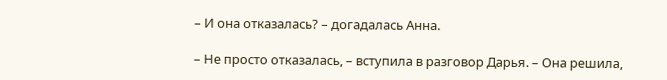– И она отказалась? – догадалась Анна.

– Не просто отказалась, – вступила в разговор Дарья. – Она решила,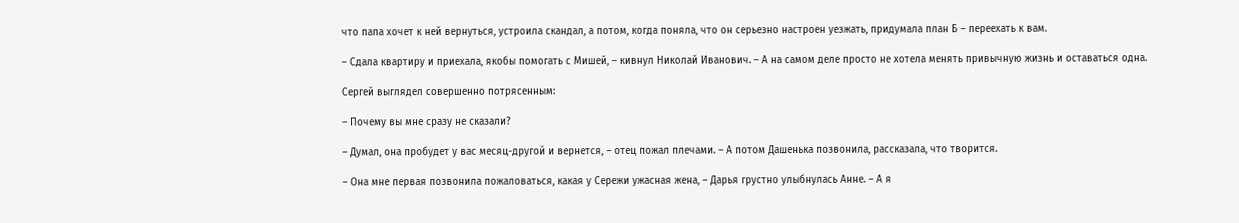что папа хочет к ней вернуться, устроила скандал, а потом, когда поняла, что он серьезно настроен уезжать, придумала план Б – переехать к вам.

– Сдала квартиру и приехала, якобы помогать с Мишей, – кивнул Николай Иванович. – А на самом деле просто не хотела менять привычную жизнь и оставаться одна.

Сергей выглядел совершенно потрясенным:

– Почему вы мне сразу не сказали?

– Думал, она пробудет у вас месяц-другой и вернется, – отец пожал плечами. – А потом Дашенька позвонила, рассказала, что творится.

– Она мне первая позвонила пожаловаться, какая у Сережи ужасная жена, – Дарья грустно улыбнулась Анне. – А я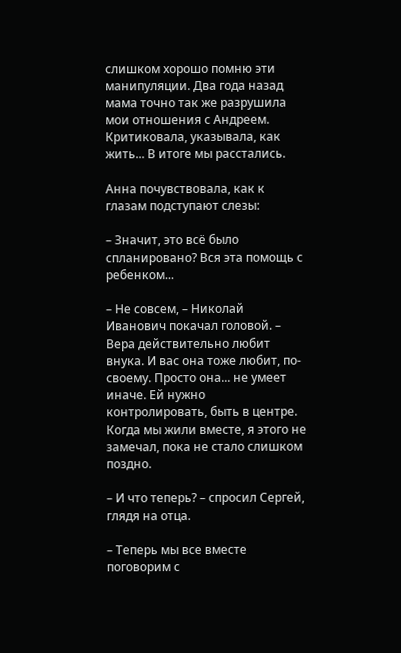слишком хорошо помню эти манипуляции. Два года назад мама точно так же разрушила мои отношения с Андреем. Критиковала, указывала, как жить... В итоге мы расстались.

Анна почувствовала, как к глазам подступают слезы:

– Значит, это всё было спланировано? Вся эта помощь с ребенком...

– Не совсем, – Николай Иванович покачал головой. – Вера действительно любит внука. И вас она тоже любит, по-своему. Просто она... не умеет иначе. Ей нужно контролировать, быть в центре. Когда мы жили вместе, я этого не замечал, пока не стало слишком поздно.

– И что теперь? – спросил Сергей, глядя на отца.

– Теперь мы все вместе поговорим с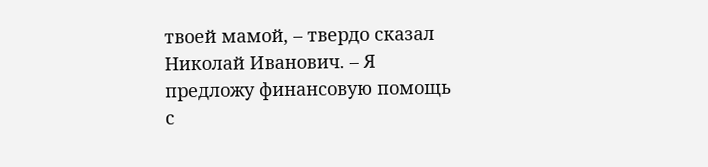твоей мамой, – твердо сказал Николай Иванович. – Я предложу финансовую помощь с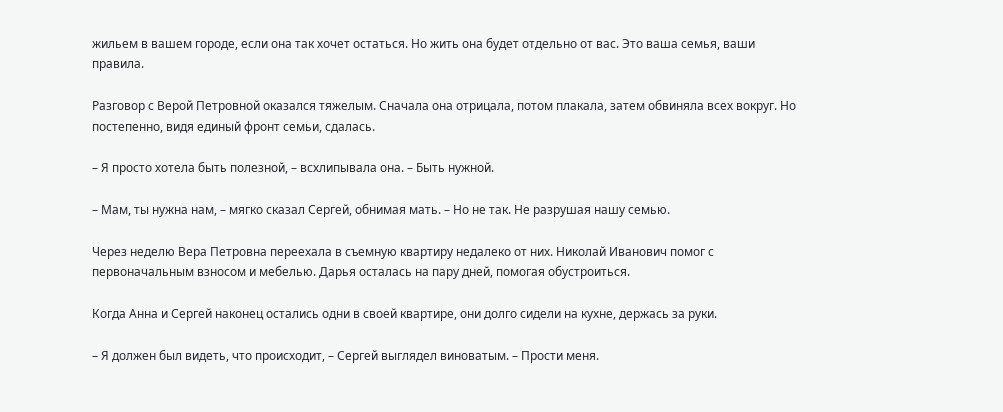жильем в вашем городе, если она так хочет остаться. Но жить она будет отдельно от вас. Это ваша семья, ваши правила.

Разговор с Верой Петровной оказался тяжелым. Сначала она отрицала, потом плакала, затем обвиняла всех вокруг. Но постепенно, видя единый фронт семьи, сдалась.

– Я просто хотела быть полезной, – всхлипывала она. – Быть нужной.

– Мам, ты нужна нам, – мягко сказал Сергей, обнимая мать. – Но не так. Не разрушая нашу семью.

Через неделю Вера Петровна переехала в съемную квартиру недалеко от них. Николай Иванович помог с первоначальным взносом и мебелью. Дарья осталась на пару дней, помогая обустроиться.

Когда Анна и Сергей наконец остались одни в своей квартире, они долго сидели на кухне, держась за руки.

– Я должен был видеть, что происходит, – Сергей выглядел виноватым. – Прости меня.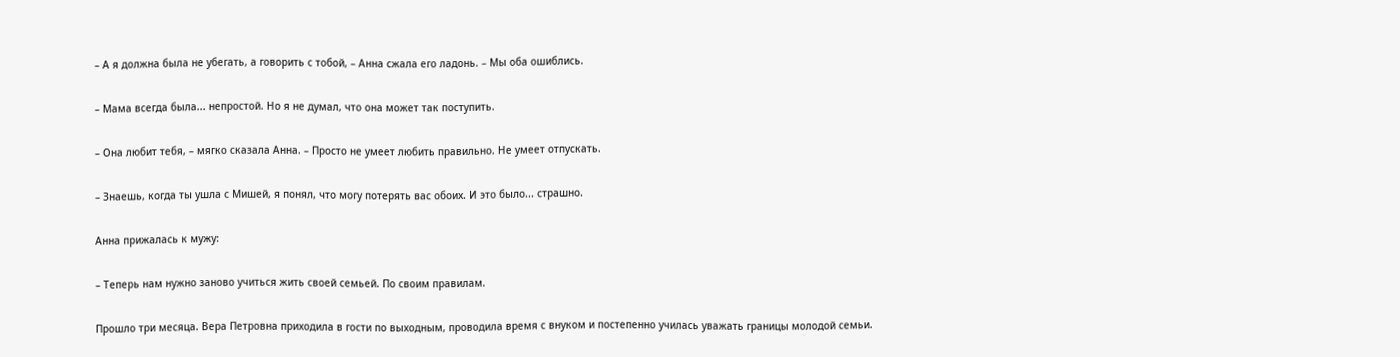– А я должна была не убегать, а говорить с тобой, – Анна сжала его ладонь. – Мы оба ошиблись.

– Мама всегда была... непростой. Но я не думал, что она может так поступить.

– Она любит тебя, – мягко сказала Анна. – Просто не умеет любить правильно. Не умеет отпускать.

– Знаешь, когда ты ушла с Мишей, я понял, что могу потерять вас обоих. И это было... страшно.

Анна прижалась к мужу:

– Теперь нам нужно заново учиться жить своей семьей. По своим правилам.

Прошло три месяца. Вера Петровна приходила в гости по выходным, проводила время с внуком и постепенно училась уважать границы молодой семьи.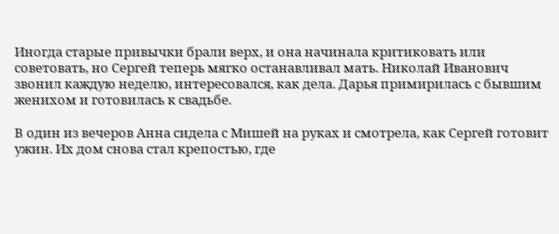Иногда старые привычки брали верх, и она начинала критиковать или советовать, но Сергей теперь мягко останавливал мать. Николай Иванович звонил каждую неделю, интересовался, как дела. Дарья примирилась с бывшим женихом и готовилась к свадьбе.

В один из вечеров Анна сидела с Мишей на руках и смотрела, как Сергей готовит ужин. Их дом снова стал крепостью, где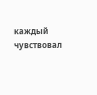каждый чувствовал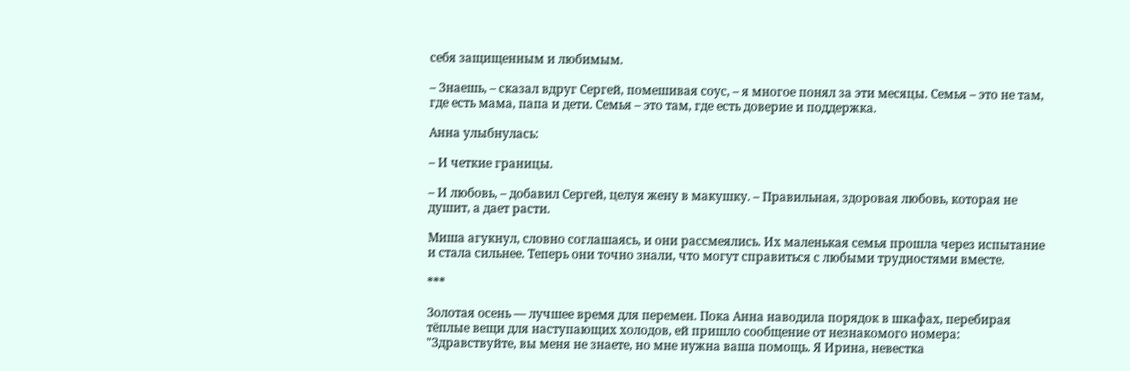себя защищенным и любимым.

– Знаешь, – сказал вдруг Сергей, помешивая соус, – я многое понял за эти месяцы. Семья – это не там, где есть мама, папа и дети. Семья – это там, где есть доверие и поддержка.

Анна улыбнулась:

– И четкие границы.

– И любовь, – добавил Сергей, целуя жену в макушку. – Правильная, здоровая любовь, которая не душит, а дает расти.

Миша агукнул, словно соглашаясь, и они рассмеялись. Их маленькая семья прошла через испытание и стала сильнее. Теперь они точно знали, что могут справиться с любыми трудностями вместе.

***

Золотая осень — лучшее время для перемен. Пока Анна наводила порядок в шкафах, перебирая тёплые вещи для наступающих холодов, ей пришло сообщение от незнакомого номера: "Здравствуйте, вы меня не знаете, но мне нужна ваша помощь. Я Ирина, невестка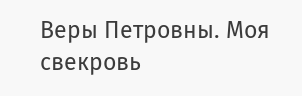Веры Петровны. Моя свекровь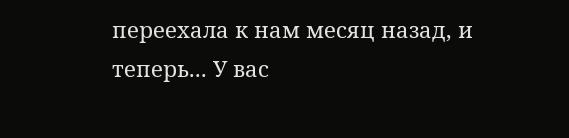переехала к нам месяц назад, и теперь... У вас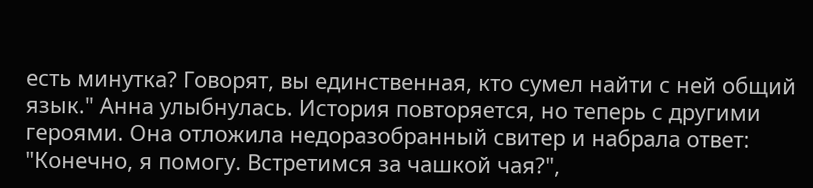есть минутка? Говорят, вы единственная, кто сумел найти с ней общий язык." Анна улыбнулась. История повторяется, но теперь с другими героями. Она отложила недоразобранный свитер и набрала ответ: "Конечно, я помогу. Встретимся за чашкой чая?",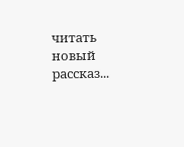читать новый рассказ...